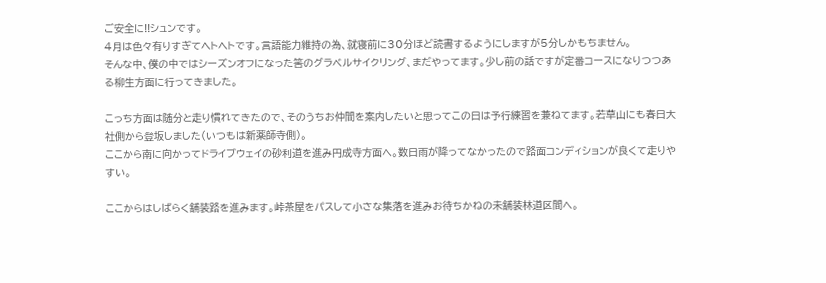ご安全に!!シュンです。
4月は色々有りすぎてヘトヘトです。言語能力維持の為、就寝前に30分ほど読書するようにしますが5分しかもちません。
そんな中、僕の中ではシーズンオフになった筈のグラベルサイクリング、まだやってます。少し前の話ですが定番コースになりつつある柳生方面に行ってきました。

こっち方面は随分と走り慣れてきたので、そのうちお仲間を案内したいと思ってこの日は予行練習を兼ねてます。若草山にも春日大社側から登坂しました(いつもは新薬師寺側)。
ここから南に向かってドライブウェイの砂利道を進み円成寺方面へ。数日雨が降ってなかったので路面コンディションが良くて走りやすい。

ここからはしばらく舗装路を進みます。峠茶屋をパスして小さな集落を進みお待ちかねの未舗装林道区間へ。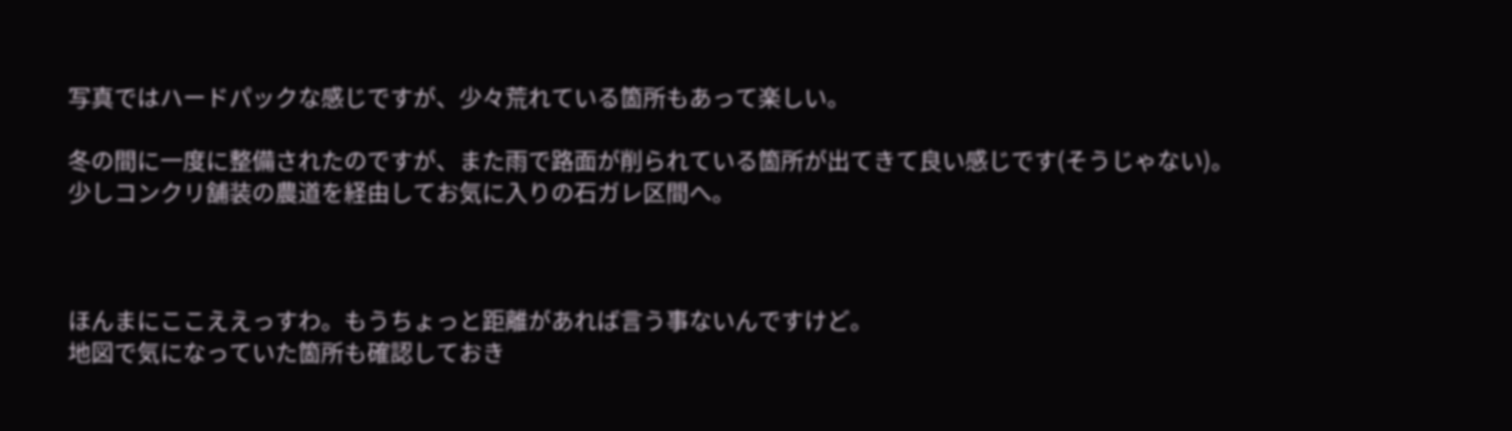写真ではハードパックな感じですが、少々荒れている箇所もあって楽しい。

冬の間に一度に整備されたのですが、また雨で路面が削られている箇所が出てきて良い感じです(そうじゃない)。
少しコンクリ舗装の農道を経由してお気に入りの石ガレ区間へ。



ほんまにここええっすわ。もうちょっと距離があれば言う事ないんですけど。
地図で気になっていた箇所も確認しておき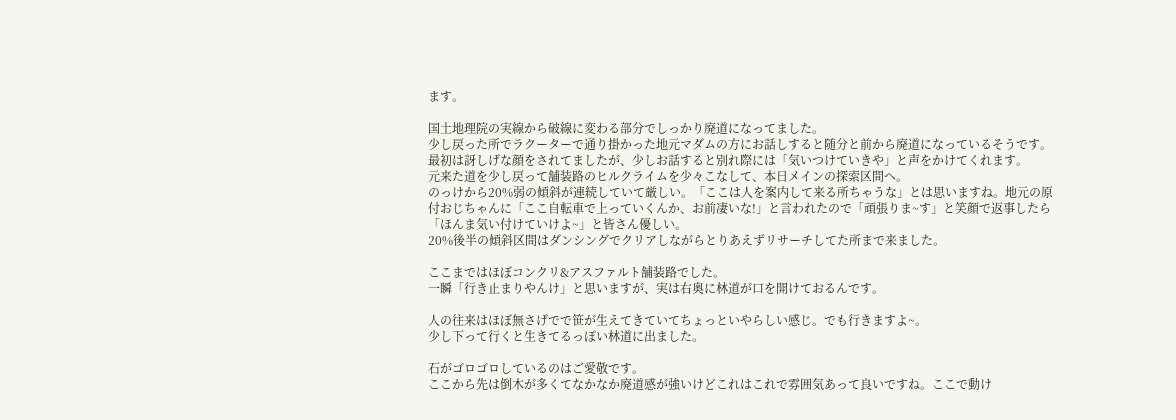ます。

国土地理院の実線から破線に変わる部分でしっかり廃道になってました。
少し戻った所でラクーターで通り掛かった地元マダムの方にお話しすると随分と前から廃道になっているそうです。最初は訝しげな顔をされてましたが、少しお話すると別れ際には「気いつけていきや」と声をかけてくれます。
元来た道を少し戻って舗装路のヒルクライムを少々こなして、本日メインの探索区間へ。
のっけから20%弱の傾斜が連続していて厳しい。「ここは人を案内して来る所ちゃうな」とは思いますね。地元の原付おじちゃんに「ここ自転車で上っていくんか、お前凄いな!」と言われたので「頑張りま~す」と笑顔で返事したら「ほんま気い付けていけよ~」と皆さん優しい。
20%後半の傾斜区間はダンシングでクリアしながらとりあえずリサーチしてた所まで来ました。

ここまではほぼコンクリ&アスファルト舗装路でした。
一瞬「行き止まりやんけ」と思いますが、実は右奥に林道が口を開けておるんです。

人の往来はほぼ無さげでで笹が生えてきていてちょっといやらしい感じ。でも行きますよ~。
少し下って行くと生きてるっぽい林道に出ました。

石がゴロゴロしているのはご愛敬です。
ここから先は倒木が多くてなかなか廃道感が強いけどこれはこれで雰囲気あって良いですね。ここで動け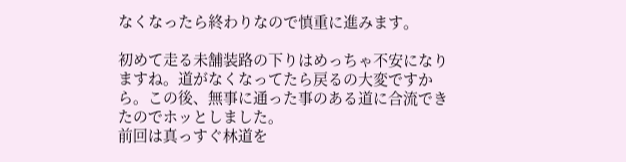なくなったら終わりなので慎重に進みます。

初めて走る未舗装路の下りはめっちゃ不安になりますね。道がなくなってたら戻るの大変ですから。この後、無事に通った事のある道に合流できたのでホッとしました。
前回は真っすぐ林道を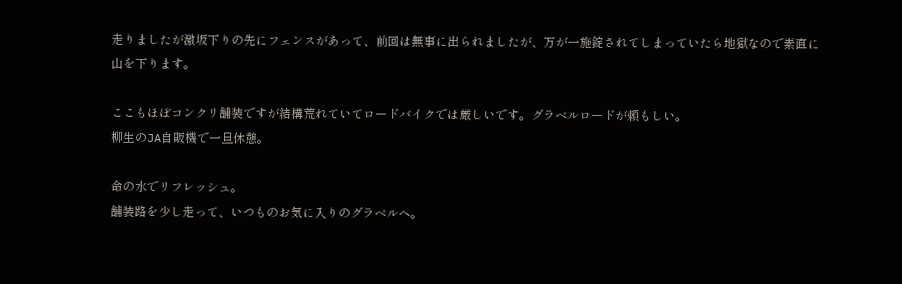走りましたが激坂下りの先にフェンスがあって、前回は無事に出られましたが、万が一施錠されてしまっていたら地獄なので素直に山を下ります。

ここもほぼコンクリ舗装ですが結構荒れていてロードバイクでは厳しいです。グラベルロードが頼もしい。
柳生のJA自販機で一旦休憩。

命の水でリフレッシュ。
舗装路を少し走って、いつものお気に入りのグラベルへ。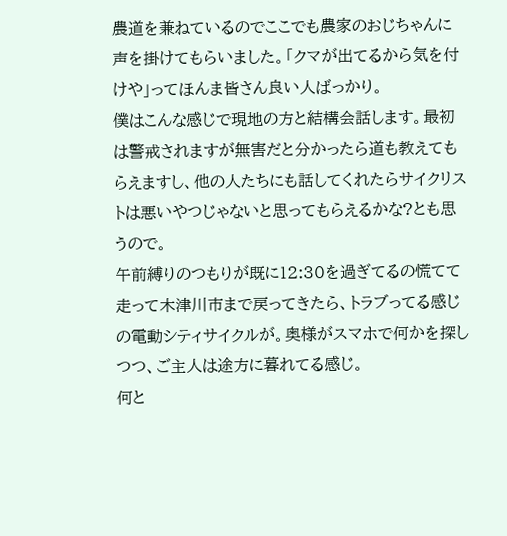農道を兼ねているのでここでも農家のおじちゃんに声を掛けてもらいました。「クマが出てるから気を付けや」ってほんま皆さん良い人ばっかり。
僕はこんな感じで現地の方と結構会話します。最初は警戒されますが無害だと分かったら道も教えてもらえますし、他の人たちにも話してくれたらサイクリストは悪いやつじゃないと思ってもらえるかな?とも思うので。
午前縛りのつもりが既に12:30を過ぎてるの慌てて走って木津川市まで戻ってきたら、トラブってる感じの電動シティサイクルが。奥様がスマホで何かを探しつつ、ご主人は途方に暮れてる感じ。
何と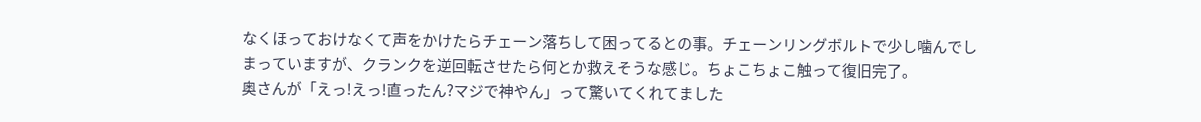なくほっておけなくて声をかけたらチェーン落ちして困ってるとの事。チェーンリングボルトで少し噛んでしまっていますが、クランクを逆回転させたら何とか救えそうな感じ。ちょこちょこ触って復旧完了。
奥さんが「えっ!えっ!直ったん?マジで神やん」って驚いてくれてました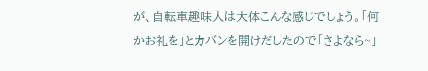が、自転車趣味人は大体こんな感じでしょう。「何かお礼を」とカバンを開けだしたので「さよなら~」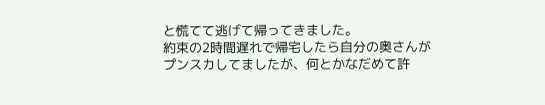と慌てて逃げて帰ってきました。
約束の2時間遅れで帰宅したら自分の奥さんがプンスカしてましたが、何とかなだめて許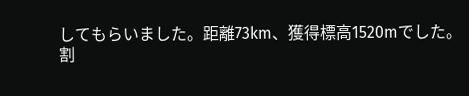してもらいました。距離73km、獲得標高1520mでした。
割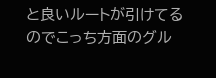と良いルートが引けてるのでこっち方面のグル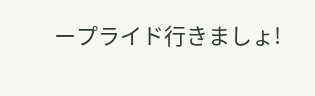ープライド行きましょ!